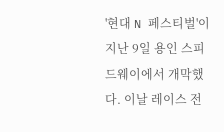'현대 N 페스티벌'이 지난 9일 용인 스피드웨이에서 개막했다. 이날 레이스 전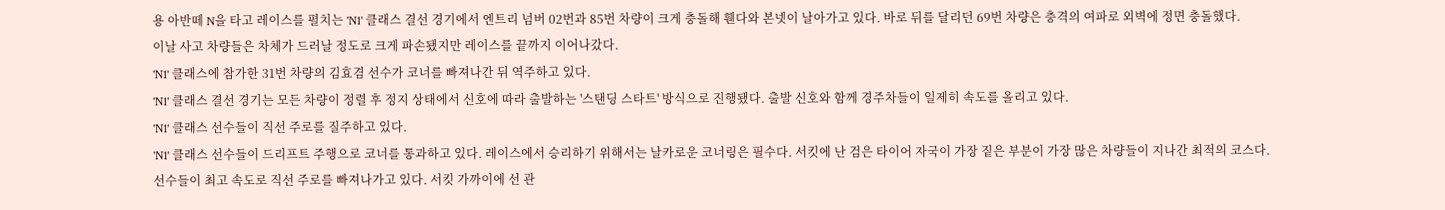용 아반떼 N을 타고 레이스를 펼치는 'N1' 클래스 결선 경기에서 엔트리 넘버 02번과 85번 차량이 크게 충돌해 휀다와 본넷이 날아가고 있다. 바로 뒤를 달리던 69번 차량은 충격의 여파로 외벽에 정면 충돌했다.
이날 사고 차량들은 차체가 드러날 정도로 크게 파손됐지만 레이스를 끝까지 이어나갔다.
'N1' 클래스에 참가한 31번 차량의 김효겸 선수가 코너를 빠져나간 뒤 역주하고 있다.
'N1' 클래스 결선 경기는 모든 차량이 정렬 후 정지 상태에서 신호에 따라 출발하는 '스탠딩 스타트' 방식으로 진행됐다. 출발 신호와 함께 경주차들이 일제히 속도를 올리고 있다.
'N1' 클래스 선수들이 직선 주로를 질주하고 있다.
'N1' 클래스 선수들이 드리프트 주행으로 코너를 통과하고 있다. 레이스에서 승리하기 위해서는 날카로운 코너링은 필수다. 서킷에 난 검은 타이어 자국이 가장 짙은 부분이 가장 많은 차량들이 지나간 최적의 코스다.
선수들이 최고 속도로 직선 주로를 빠져나가고 있다. 서킷 가까이에 선 관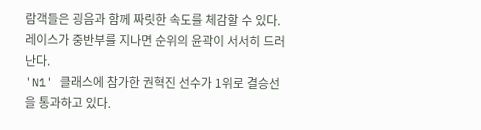람객들은 굉음과 함께 짜릿한 속도를 체감할 수 있다.
레이스가 중반부를 지나면 순위의 윤곽이 서서히 드러난다.
'N1' 클래스에 참가한 권혁진 선수가 1위로 결승선을 통과하고 있다.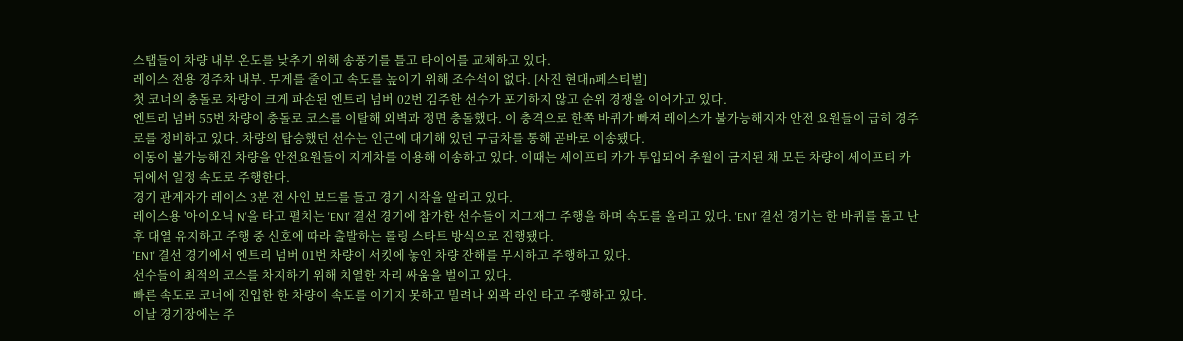스탭들이 차량 내부 온도를 낮추기 위해 송풍기를 틀고 타이어를 교체하고 있다.
레이스 전용 경주차 내부. 무게를 줄이고 속도를 높이기 위해 조수석이 없다. [사진 현대n페스티벌]
첫 코너의 충돌로 차량이 크게 파손된 엔트리 넘버 02번 김주한 선수가 포기하지 않고 순위 경쟁을 이어가고 있다.
엔트리 넘버 55번 차량이 충돌로 코스를 이탈해 외벽과 정면 충돌했다. 이 충격으로 한쪽 바퀴가 빠져 레이스가 불가능해지자 안전 요원들이 급히 경주로를 정비하고 있다. 차량의 탑승했던 선수는 인근에 대기해 있던 구급차를 통해 곧바로 이송됐다.
이동이 불가능해진 차량을 안전요원들이 지게차를 이용해 이송하고 있다. 이때는 세이프티 카가 투입되어 추월이 금지된 채 모든 차량이 세이프티 카 뒤에서 일정 속도로 주행한다.
경기 관계자가 레이스 3분 전 사인 보드를 들고 경기 시작을 알리고 있다.
레이스용 '아이오닉 N'을 타고 펼치는 'EN1' 결선 경기에 참가한 선수들이 지그재그 주행을 하며 속도를 올리고 있다. 'EN1' 결선 경기는 한 바퀴를 돌고 난 후 대열 유지하고 주행 중 신호에 따라 출발하는 롤링 스타트 방식으로 진행됐다.
'EN1' 결선 경기에서 엔트리 넘버 01번 차량이 서킷에 놓인 차량 잔해를 무시하고 주행하고 있다.
선수들이 최적의 코스를 차지하기 위해 치열한 자리 싸움을 벌이고 있다.
빠른 속도로 코너에 진입한 한 차량이 속도를 이기지 못하고 밀려나 외곽 라인 타고 주행하고 있다.
이날 경기장에는 주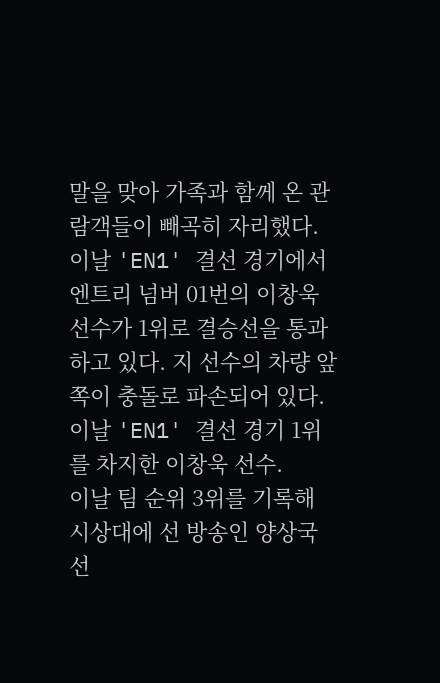말을 맞아 가족과 함께 온 관람객들이 빼곡히 자리했다.
이날 'EN1' 결선 경기에서 엔트리 넘버 01번의 이창욱 선수가 1위로 결승선을 통과하고 있다. 지 선수의 차량 앞쪽이 충돌로 파손되어 있다.
이날 'EN1' 결선 경기 1위를 차지한 이창욱 선수.
이날 팀 순위 3위를 기록해 시상대에 선 방송인 양상국 선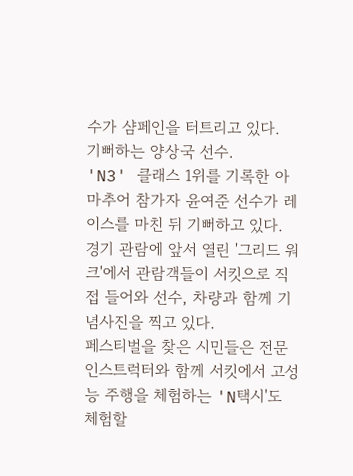수가 샴페인을 터트리고 있다.
기뻐하는 양상국 선수.
'N3' 클래스 1위를 기록한 아마추어 참가자 윤여준 선수가 레이스를 마친 뒤 기뻐하고 있다.
경기 관람에 앞서 열린 '그리드 워크'에서 관람객들이 서킷으로 직접 들어와 선수, 차량과 함께 기념사진을 찍고 있다.
페스티벌을 찾은 시민들은 전문 인스트럭터와 함께 서킷에서 고성능 주행을 체험하는 'N택시'도 체험할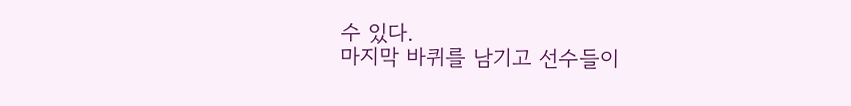수 있다.
마지막 바퀴를 남기고 선수들이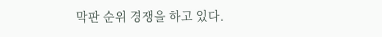막판 순위 경쟁을 하고 있다.